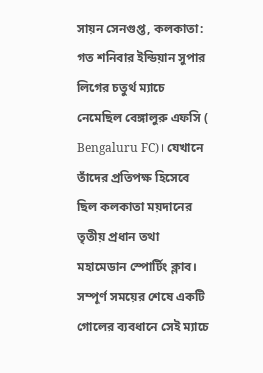সায়ন সেনগুপ্ত, কলকাতা: গত শনিবার ইন্ডিয়ান সুপার লিগের চতুর্থ ম্যাচে নেমেছিল বেঙ্গালুরু এফসি ( Bengaluru FC)। যেখানে তাঁদের প্রতিপক্ষ হিসেবে ছিল কলকাতা ময়দানের তৃতীয় প্রধান তথা মহামেডান স্পোর্টিং ক্লাব। সম্পূর্ণ সময়ের শেষে একটি গোলের ব্যবধানে সেই ম্যাচে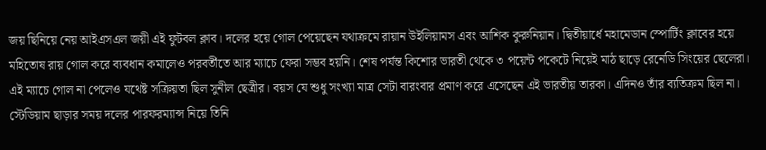জয় ছিনিয়ে নেয় আইএসএল জয়ী এই ফুটবল ক্লাব। দলের হয়ে গোল পেয়েছেন যথাক্রমে রায়ান উইলিয়ামস এবং আশিক কুরুনিয়ান। দ্বিতীয়ার্ধে মহামেডান স্পোর্টিং ক্লাবের হয়ে মহিতোষ রায় গোল করে ব্যবধান কমালেও পরবর্তীতে আর ম্যাচে ফেরা সম্ভব হয়নি। শেষ পর্যন্ত কিশোর ভারতী থেকে ৩ পয়েন্ট পকেটে নিয়েই মাঠ ছাড়ে রেনেডি সিংয়ের ছেলেরা।
এই ম্যাচে গোল না পেলেও যথেষ্ট সক্রিয়তা ছিল সুনীল ছেত্রীর। বয়স যে শুধু সংখ্যা মাত্র সেটা বারংবার প্রমাণ করে এসেছেন এই ভারতীয় তারকা। এদিনও তাঁর ব্যতিক্রম ছিল না। স্টেডিয়াম ছাড়ার সময় দলের পারফরম্যান্স নিয়ে তিনি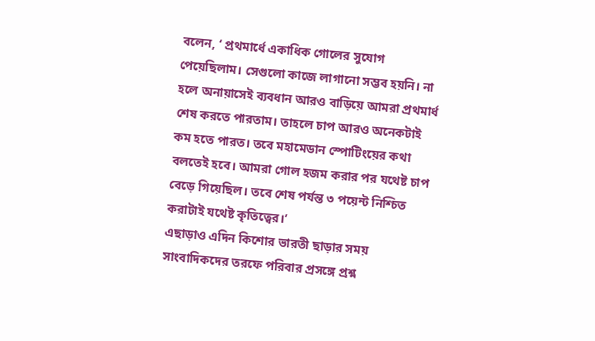বলেন, ‘ প্রথমার্ধে একাধিক গোলের সুযোগ পেয়েছিলাম। সেগুলো কাজে লাগানো সম্ভব হয়নি। না হলে অনায়াসেই ব্যবধান আরও বাড়িয়ে আমরা প্রথমার্ধ শেষ করতে পারতাম। তাহলে চাপ আরও অনেকটাই কম হতে পারত। তবে মহামেডান স্পোটিংয়ের কথা বলতেই হবে। আমরা গোল হজম করার পর যথেষ্ট চাপ বেড়ে গিয়েছিল। তবে শেষ পর্যন্ত ৩ পয়েন্ট নিশ্চিত করাটাই যথেষ্ট কৃতিত্বের।’
এছাড়াও এদিন কিশোর ভারতী ছাড়ার সময় সাংবাদিকদের তরফে পরিবার প্রসঙ্গে প্রশ্ন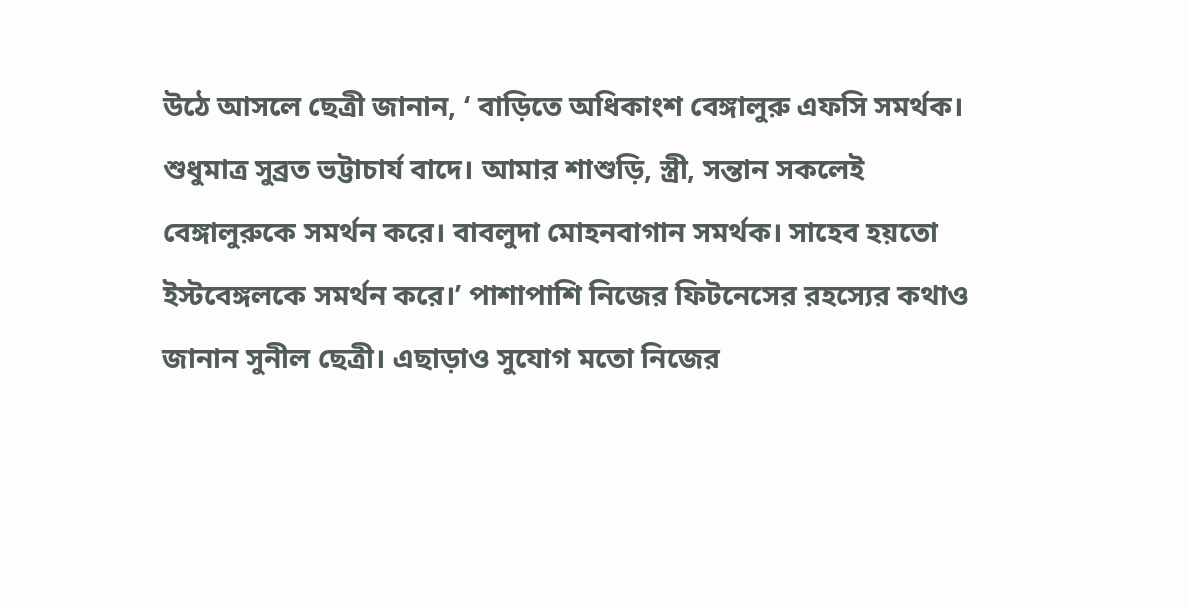উঠে আসলে ছেত্রী জানান, ‘ বাড়িতে অধিকাংশ বেঙ্গালুরু এফসি সমর্থক। শুধুমাত্র সুব্রত ভট্টাচার্য বাদে। আমার শাশুড়ি, স্ত্রী, সন্তান সকলেই বেঙ্গালুরুকে সমর্থন করে। বাবলুদা মোহনবাগান সমর্থক। সাহেব হয়তো ইস্টবেঙ্গলকে সমর্থন করে।’ পাশাপাশি নিজের ফিটনেসের রহস্যের কথাও জানান সুনীল ছেত্রী। এছাড়াও সুযোগ মতো নিজের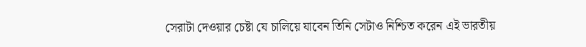সেরাটা দেওয়ার চেষ্টা যে চালিয়ে যাবেন তিনি সেটাও নিশ্চিত করেন এই ভারতীয়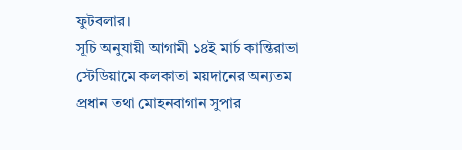ফুটবলার।
সূচি অনুযায়ী আগামী ১৪ই মার্চ কান্তিরাভা স্টেডিয়ামে কলকাতা ময়দানের অন্যতম প্রধান তথা মোহনবাগান সুপার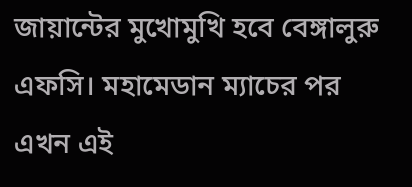জায়ান্টের মুখোমুখি হবে বেঙ্গালুরু এফসি। মহামেডান ম্যাচের পর এখন এই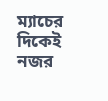ম্যাচের দিকেই নজর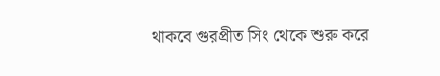থাকবে গুরপ্রীত সিং থেকে শুরু করে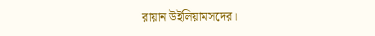রায়ান উইলিয়ামসদের।